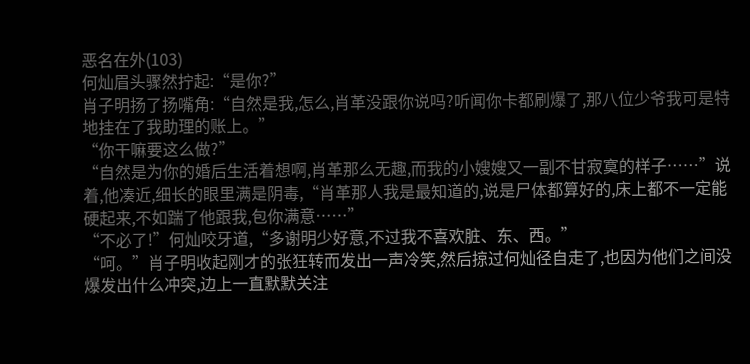恶名在外(103)
何灿眉头骤然拧起:“是你?”
肖子明扬了扬嘴角:“自然是我,怎么,肖革没跟你说吗?听闻你卡都刷爆了,那八位少爷我可是特地挂在了我助理的账上。”
“你干嘛要这么做?”
“自然是为你的婚后生活着想啊,肖革那么无趣,而我的小嫂嫂又一副不甘寂寞的样子……”说着,他凑近,细长的眼里满是阴毒,“肖革那人我是最知道的,说是尸体都算好的,床上都不一定能硬起来,不如踹了他跟我,包你满意……”
“不必了!”何灿咬牙道,“多谢明少好意,不过我不喜欢脏、东、西。”
“呵。”肖子明收起刚才的张狂转而发出一声冷笑,然后掠过何灿径自走了,也因为他们之间没爆发出什么冲突,边上一直默默关注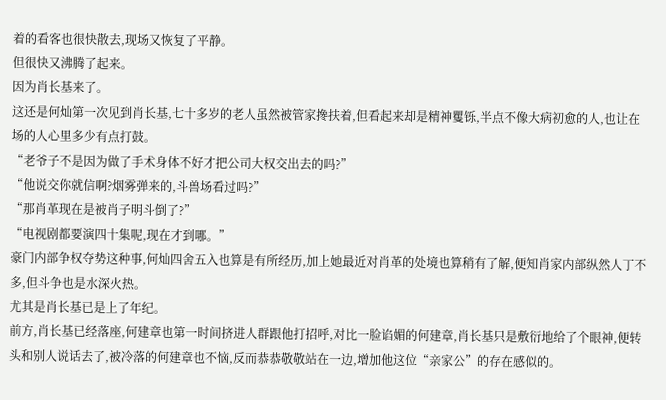着的看客也很快散去,现场又恢复了平静。
但很快又沸腾了起来。
因为肖长基来了。
这还是何灿第一次见到肖长基,七十多岁的老人虽然被管家搀扶着,但看起来却是精神矍铄,半点不像大病初愈的人,也让在场的人心里多少有点打鼓。
“老爷子不是因为做了手术身体不好才把公司大权交出去的吗?”
“他说交你就信啊?烟雾弹来的,斗兽场看过吗?”
“那肖革现在是被肖子明斗倒了?”
“电视剧都要演四十集呢,现在才到哪。”
豪门内部争权夺势这种事,何灿四舍五入也算是有所经历,加上她最近对肖革的处境也算稍有了解,便知肖家内部纵然人丁不多,但斗争也是水深火热。
尤其是肖长基已是上了年纪。
前方,肖长基已经落座,何建章也第一时间挤进人群跟他打招呼,对比一脸谄媚的何建章,肖长基只是敷衍地给了个眼神,便转头和别人说话去了,被冷落的何建章也不恼,反而恭恭敬敬站在一边,增加他这位“亲家公”的存在感似的。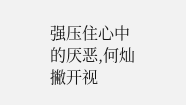强压住心中的厌恶,何灿撇开视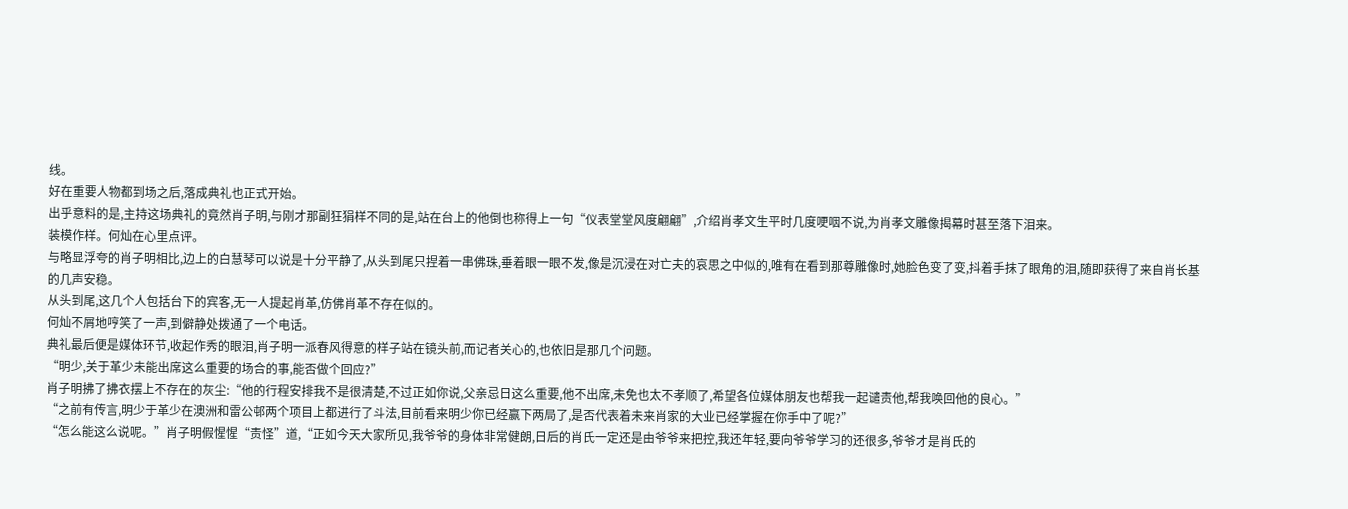线。
好在重要人物都到场之后,落成典礼也正式开始。
出乎意料的是,主持这场典礼的竟然肖子明,与刚才那副狂狷样不同的是,站在台上的他倒也称得上一句“仪表堂堂风度翩翩”,介绍肖孝文生平时几度哽咽不说,为肖孝文雕像揭幕时甚至落下泪来。
装模作样。何灿在心里点评。
与略显浮夸的肖子明相比,边上的白慧琴可以说是十分平静了,从头到尾只捏着一串佛珠,垂着眼一眼不发,像是沉浸在对亡夫的哀思之中似的,唯有在看到那尊雕像时,她脸色变了变,抖着手抹了眼角的泪,随即获得了来自肖长基的几声安稳。
从头到尾,这几个人包括台下的宾客,无一人提起肖革,仿佛肖革不存在似的。
何灿不屑地哼笑了一声,到僻静处拨通了一个电话。
典礼最后便是媒体环节,收起作秀的眼泪,肖子明一派春风得意的样子站在镜头前,而记者关心的,也依旧是那几个问题。
“明少,关于革少未能出席这么重要的场合的事,能否做个回应?”
肖子明拂了拂衣摆上不存在的灰尘:“他的行程安排我不是很清楚,不过正如你说,父亲忌日这么重要,他不出席,未免也太不孝顺了,希望各位媒体朋友也帮我一起谴责他,帮我唤回他的良心。”
“之前有传言,明少于革少在澳洲和雷公邨两个项目上都进行了斗法,目前看来明少你已经赢下两局了,是否代表着未来肖家的大业已经掌握在你手中了呢?”
“怎么能这么说呢。”肖子明假惺惺“责怪”道,“正如今天大家所见,我爷爷的身体非常健朗,日后的肖氏一定还是由爷爷来把控,我还年轻,要向爷爷学习的还很多,爷爷才是肖氏的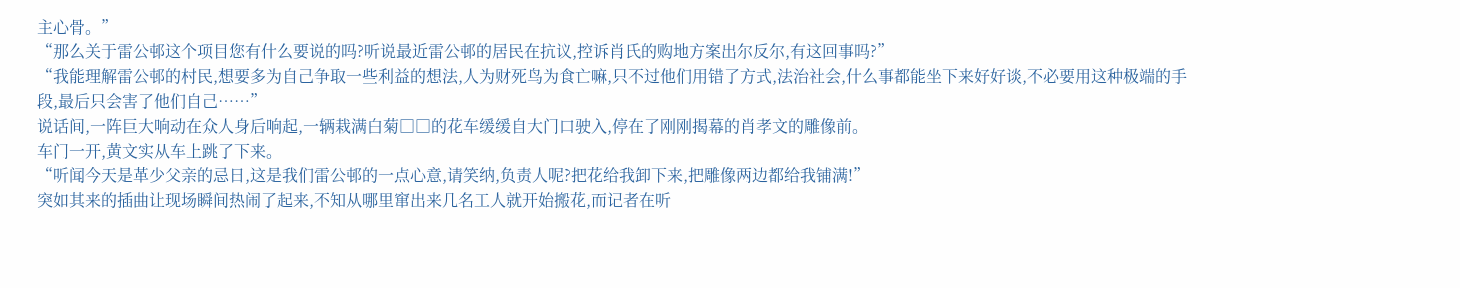主心骨。”
“那么关于雷公邨这个项目您有什么要说的吗?听说最近雷公邨的居民在抗议,控诉肖氏的购地方案出尔反尔,有这回事吗?”
“我能理解雷公邨的村民,想要多为自己争取一些利益的想法,人为财死鸟为食亡嘛,只不过他们用错了方式,法治社会,什么事都能坐下来好好谈,不必要用这种极端的手段,最后只会害了他们自己……”
说话间,一阵巨大响动在众人身后响起,一辆栽满白菊□□的花车缓缓自大门口驶入,停在了刚刚揭幕的肖孝文的雕像前。
车门一开,黄文实从车上跳了下来。
“听闻今天是革少父亲的忌日,这是我们雷公邨的一点心意,请笑纳,负责人呢?把花给我卸下来,把雕像两边都给我铺满!”
突如其来的插曲让现场瞬间热闹了起来,不知从哪里窜出来几名工人就开始搬花,而记者在听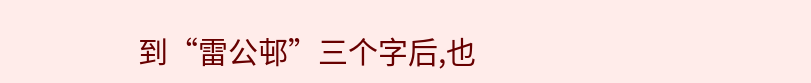到“雷公邨”三个字后,也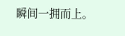瞬间一拥而上。